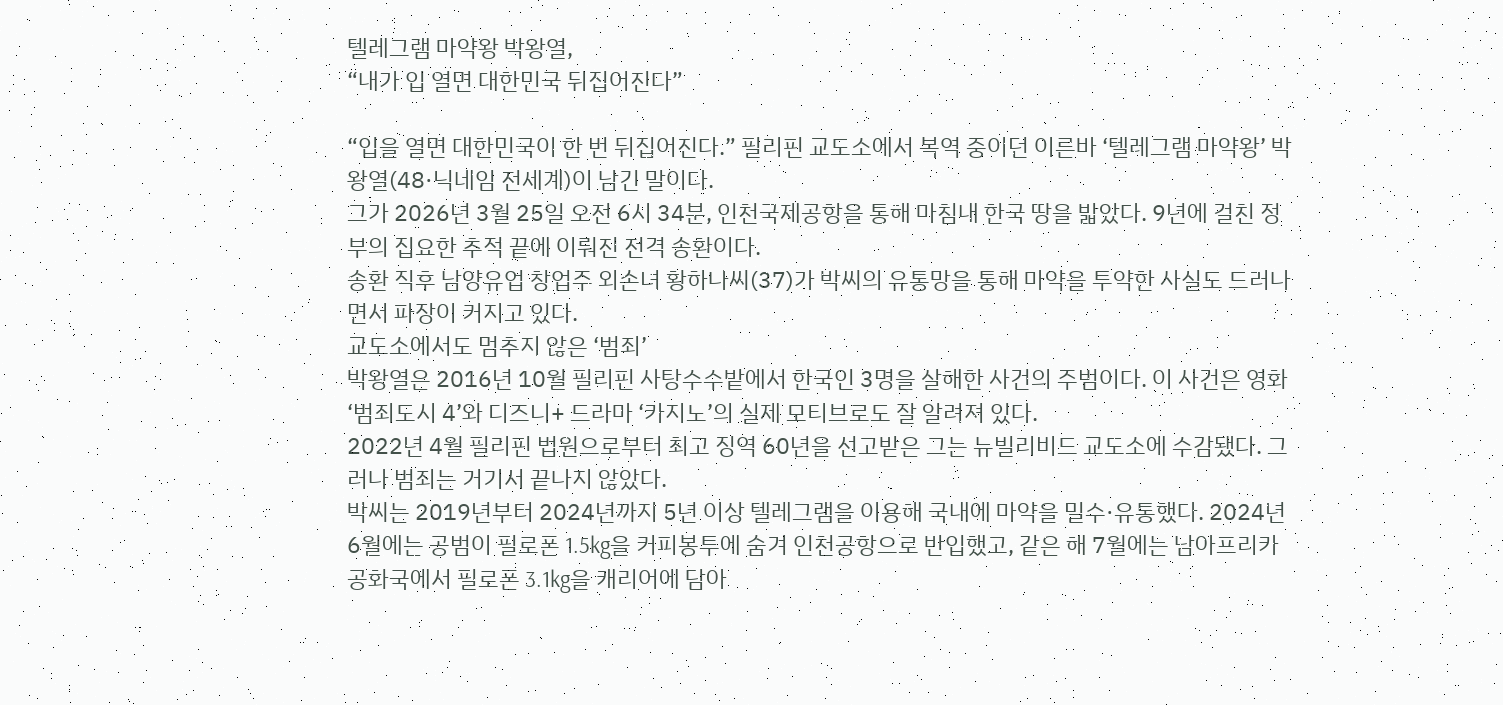텔레그램 마약왕 박왕열,
“내가 입 열면 대한민국 뒤집어진다”

“입을 열면 대한민국이 한 번 뒤집어진다.” 필리핀 교도소에서 복역 중이던 이른바 ‘텔레그램 마약왕’ 박왕열(48·닉네임 전세계)이 남긴 말이다.
그가 2026년 3월 25일 오전 6시 34분, 인천국제공항을 통해 마침내 한국 땅을 밟았다. 9년에 걸친 정부의 집요한 추적 끝에 이뤄진 전격 송환이다.
송환 직후 남양유업 창업주 외손녀 황하나씨(37)가 박씨의 유통망을 통해 마약을 투약한 사실도 드러나면서 파장이 커지고 있다.
교도소에서도 멈추지 않은 ‘범죄’
박왕열은 2016년 10월 필리핀 사탕수수밭에서 한국인 3명을 살해한 사건의 주범이다. 이 사건은 영화 ‘범죄도시 4’와 디즈니+ 드라마 ‘카지노’의 실제 모티브로도 잘 알려져 있다.
2022년 4월 필리핀 법원으로부터 최고 징역 60년을 선고받은 그는 뉴빌리비드 교도소에 수감됐다. 그러나 범죄는 거기서 끝나지 않았다.
박씨는 2019년부터 2024년까지 5년 이상 텔레그램을 이용해 국내에 마약을 밀수·유통했다. 2024년 6월에는 공범이 필로폰 1.5kg을 커피봉투에 숨겨 인천공항으로 반입했고, 같은 해 7월에는 남아프리카공화국에서 필로폰 3.1kg을 캐리어에 담아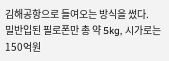김해공항으로 들여오는 방식을 썼다.
밀반입된 필로폰만 총 약 5kg, 시가로는 150억원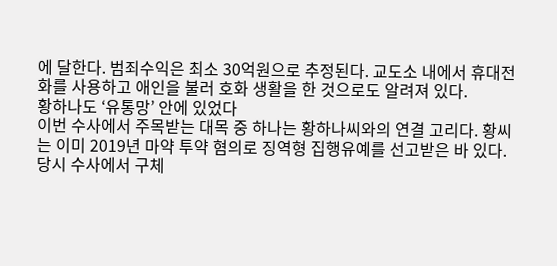에 달한다. 범죄수익은 최소 30억원으로 추정된다. 교도소 내에서 휴대전화를 사용하고 애인을 불러 호화 생활을 한 것으로도 알려져 있다.
황하나도 ‘유통망’ 안에 있었다
이번 수사에서 주목받는 대목 중 하나는 황하나씨와의 연결 고리다. 황씨는 이미 2019년 마약 투약 혐의로 징역형 집행유예를 선고받은 바 있다.
당시 수사에서 구체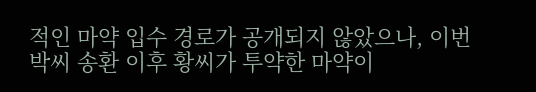적인 마약 입수 경로가 공개되지 않았으나, 이번 박씨 송환 이후 황씨가 투약한 마약이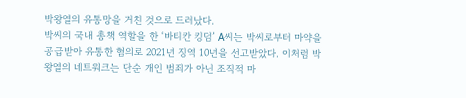박왕열의 유통망을 거친 것으로 드러났다.
박씨의 국내 총책 역할을 한 ‘바티칸 킹덤’ A씨는 박씨로부터 마약을 공급받아 유통한 혐의로 2021년 징역 10년을 선고받았다. 이처럼 박왕열의 네트워크는 단순 개인 범죄가 아닌 조직적 마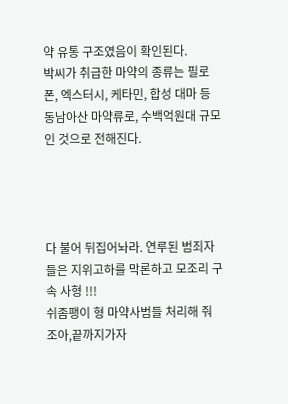약 유통 구조였음이 확인된다.
박씨가 취급한 마약의 종류는 필로폰, 엑스터시, 케타민, 합성 대마 등 동남아산 마약류로, 수백억원대 규모인 것으로 전해진다.




다 불어 뒤집어놔라. 연루된 범죄자들은 지위고하를 막론하고 모조리 구속 사형 !!!
쉬좀팽이 형 마약사범들 처리해 줘
조아,끝까지가자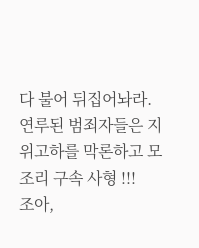다 불어 뒤집어놔라. 연루된 범죄자들은 지위고하를 막론하고 모조리 구속 사형 !!!
조아,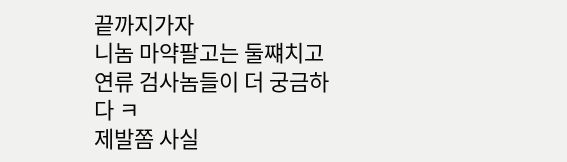끝까지가자
니놈 마약팔고는 둘쨰치고 연류 검사놈들이 더 궁금하다 ㅋ
제발쫌 사실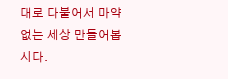대로 다불어서 마약없는 세상 만들어봅시다.